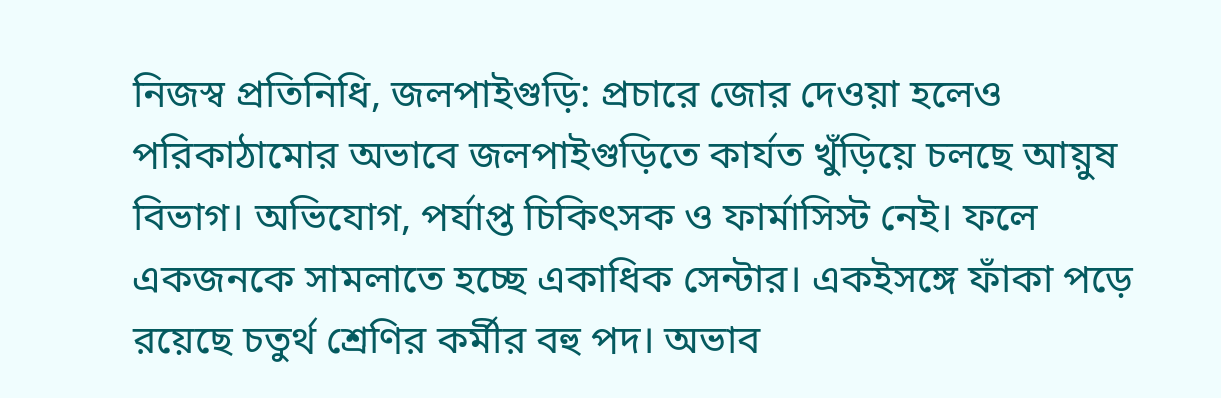নিজস্ব প্রতিনিধি, জলপাইগুড়ি: প্রচারে জোর দেওয়া হলেও পরিকাঠামোর অভাবে জলপাইগুড়িতে কার্যত খুঁড়িয়ে চলছে আয়ুষ বিভাগ। অভিযোগ, পর্যাপ্ত চিকিৎসক ও ফার্মাসিস্ট নেই। ফলে একজনকে সামলাতে হচ্ছে একাধিক সেন্টার। একইসঙ্গে ফাঁকা পড়ে রয়েছে চতুর্থ শ্রেণির কর্মীর বহু পদ। অভাব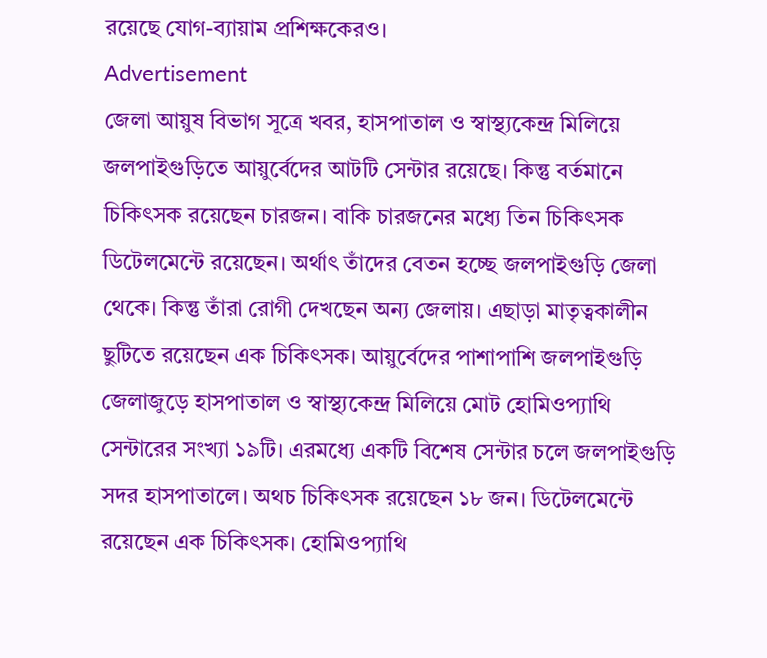রয়েছে যোগ-ব্যায়াম প্রশিক্ষকেরও।
Advertisement
জেলা আয়ুষ বিভাগ সূত্রে খবর, হাসপাতাল ও স্বাস্থ্যকেন্দ্র মিলিয়ে জলপাইগুড়িতে আয়ুর্বেদের আটটি সেন্টার রয়েছে। কিন্তু বর্তমানে চিকিৎসক রয়েছেন চারজন। বাকি চারজনের মধ্যে তিন চিকিৎসক ডিটেলমেন্টে রয়েছেন। অর্থাৎ তাঁদের বেতন হচ্ছে জলপাইগুড়ি জেলা থেকে। কিন্তু তাঁরা রোগী দেখছেন অন্য জেলায়। এছাড়া মাতৃত্বকালীন ছুটিতে রয়েছেন এক চিকিৎসক। আয়ুর্বেদের পাশাপাশি জলপাইগুড়ি জেলাজুড়ে হাসপাতাল ও স্বাস্থ্যকেন্দ্র মিলিয়ে মোট হোমিওপ্যাথি সেন্টারের সংখ্যা ১৯টি। এরমধ্যে একটি বিশেষ সেন্টার চলে জলপাইগুড়ি সদর হাসপাতালে। অথচ চিকিৎসক রয়েছেন ১৮ জন। ডিটেলমেন্টে রয়েছেন এক চিকিৎসক। হোমিওপ্যাথি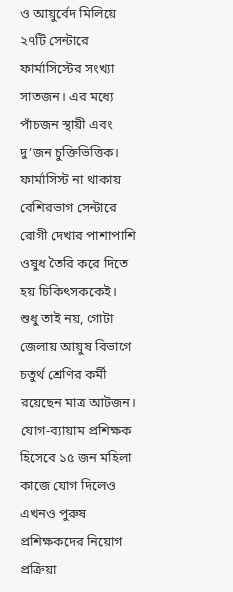ও আয়ুর্বেদ মিলিয়ে ২৭টি সেন্টারে ফার্মাসিস্টের সংখ্যা সাতজন। এর মধ্যে পাঁচজন স্থায়ী এবং দু’জন চুক্তিভিত্তিক। ফার্মাসিস্ট না থাকায় বেশিরভাগ সেন্টারে রোগী দেখার পাশাপাশি ওষুধ তৈরি করে দিতে হয় চিকিৎসককেই।
শুধু তাই নয়, গোটা জেলায় আয়ুষ বিভাগে চতুর্থ শ্রেণির কর্মী রয়েছেন মাত্র আটজন। যোগ-ব্যায়াম প্রশিক্ষক হিসেবে ১৫ জন মহিলা কাজে যোগ দিলেও এখনও পুরুষ প্রশিক্ষকদের নিয়োগ প্রক্রিয়া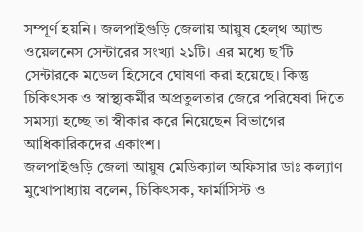সম্পূর্ণ হয়নি। জলপাইগুড়ি জেলায় আয়ুষ হেল্থ অ্যান্ড ওয়েলনেস সেন্টারের সংখ্যা ২১টি। এর মধ্যে ছ’টি সেন্টারকে মডেল হিসেবে ঘোষণা করা হয়েছে। কিন্তু চিকিৎসক ও স্বাস্থ্যকর্মীর অপ্রতুলতার জেরে পরিষেবা দিতে সমস্যা হচ্ছে তা স্বীকার করে নিয়েছেন বিভাগের আধিকারিকদের একাংশ।
জলপাইগুড়ি জেলা আয়ুষ মেডিক্যাল অফিসার ডাঃ কল্যাণ মুখোপাধ্যায় বলেন, চিকিৎসক, ফার্মাসিস্ট ও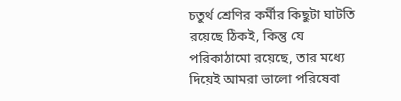চতুর্থ শ্রেণির কর্মীর কিছুটা ঘাটতি রয়েছে ঠিকই, কিন্তু যে পরিকাঠামো রয়েছে, তার মধ্যে দিয়েই আমরা ভালো পরিষেবা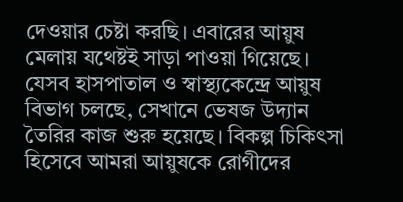দেওয়ার চেষ্টা করছি। এবারের আয়ুষ মেলায় যথেষ্টই সাড়া পাওয়া গিয়েছে। যেসব হাসপাতাল ও স্বাস্থ্যকেন্দ্রে আয়ুষ বিভাগ চলছে, সেখানে ভেষজ উদ্যান তৈরির কাজ শুরু হয়েছে। বিকল্প চিকিৎসা হিসেবে আমরা আয়ুষকে রোগীদের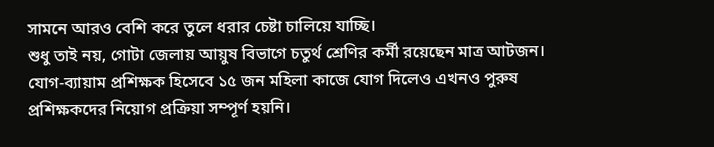সামনে আরও বেশি করে তুলে ধরার চেষ্টা চালিয়ে যাচ্ছি।
শুধু তাই নয়, গোটা জেলায় আয়ুষ বিভাগে চতুর্থ শ্রেণির কর্মী রয়েছেন মাত্র আটজন। যোগ-ব্যায়াম প্রশিক্ষক হিসেবে ১৫ জন মহিলা কাজে যোগ দিলেও এখনও পুরুষ প্রশিক্ষকদের নিয়োগ প্রক্রিয়া সম্পূর্ণ হয়নি।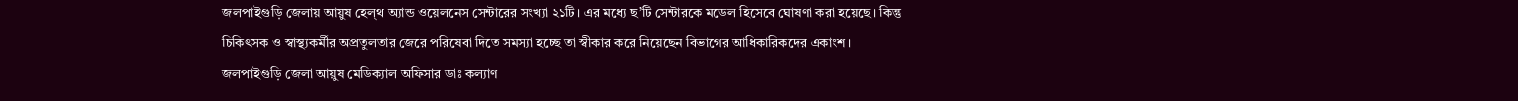জলপাইগুড়ি জেলায় আয়ুষ হেল্থ অ্যান্ড ওয়েলনেস সেন্টারের সংখ্যা ২১টি। এর মধ্যে ছ’টি সেন্টারকে মডেল হিসেবে ঘোষণা করা হয়েছে। কিন্তু চিকিৎসক ও স্বাস্থ্যকর্মীর অপ্রতুলতার জেরে পরিষেবা দিতে সমস্যা হচ্ছে তা স্বীকার করে নিয়েছেন বিভাগের আধিকারিকদের একাংশ।
জলপাইগুড়ি জেলা আয়ুষ মেডিক্যাল অফিসার ডাঃ কল্যাণ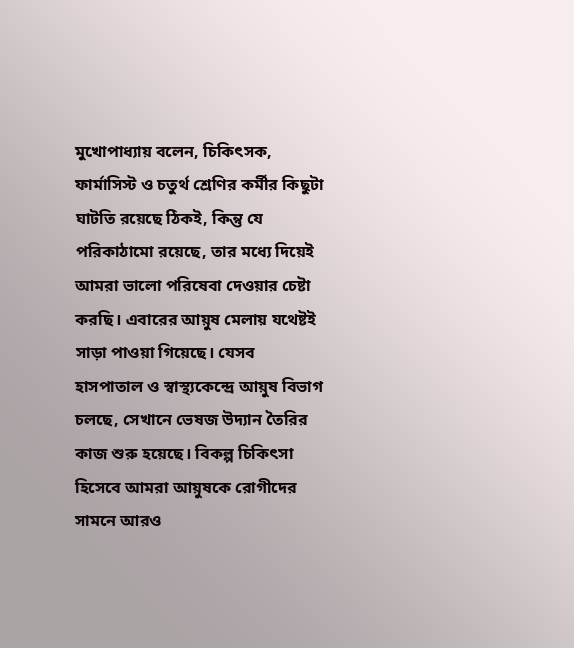মুখোপাধ্যায় বলেন, চিকিৎসক, ফার্মাসিস্ট ও চতুর্থ শ্রেণির কর্মীর কিছুটা ঘাটতি রয়েছে ঠিকই, কিন্তু যে পরিকাঠামো রয়েছে, তার মধ্যে দিয়েই আমরা ভালো পরিষেবা দেওয়ার চেষ্টা করছি। এবারের আয়ুষ মেলায় যথেষ্টই সাড়া পাওয়া গিয়েছে। যেসব হাসপাতাল ও স্বাস্থ্যকেন্দ্রে আয়ুষ বিভাগ চলছে, সেখানে ভেষজ উদ্যান তৈরির কাজ শুরু হয়েছে। বিকল্প চিকিৎসা হিসেবে আমরা আয়ুষকে রোগীদের সামনে আরও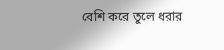বেশি করে তুলে ধরার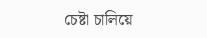চেষ্টা চালিয়ে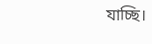যাচ্ছি।